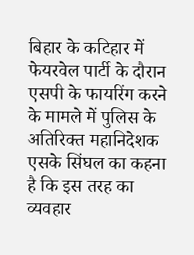बिहार के कटिहार में फेयरवेल पार्टी के दौरान एसपी के फायरिंग करने के मामले में पुलिस के अतिरिक्त महानिदेशक एसके सिंघल का कहना है कि इस तरह का व्यवहार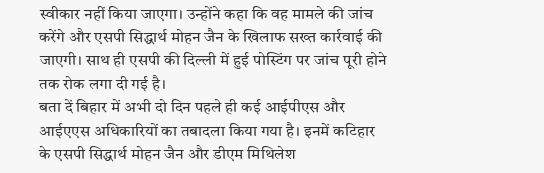स्वीकार नहीं किया जाएगा। उन्होंने कहा कि वह मामले की जांच करेंगे और एसपी सिद्धार्थ मोहन जैन के खिलाफ सख्त कार्रवाई की जाएगी। साथ ही एसपी की दिल्ली में हुई पोस्टिंग पर जांच पूरी होने तक रोक लगा दी गई है।
बता दें बिहार में अभी दो दिन पहले ही कई आईपीएस और आईएएस अधिकारियों का तबादला किया गया है। इनमें कटिहार के एसपी सिद्धार्थ मोहन जैन और डीएम मिथिलेश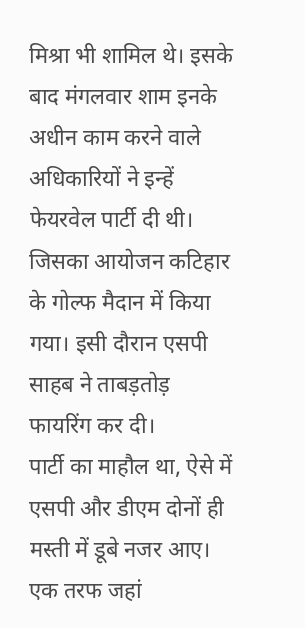मिश्रा भी शामिल थे। इसके बाद मंगलवार शाम इनके अधीन काम करने वाले अधिकारियों ने इन्हें फेयरवेल पार्टी दी थी। जिसका आयोजन कटिहार के गोल्फ मैदान में किया गया। इसी दौरान एसपी साहब ने ताबड़तोड़ फायरिंग कर दी।
पार्टी का माहौल था, ऐसे में एसपी और डीएम दोनों ही मस्ती में डूबे नजर आए। एक तरफ जहां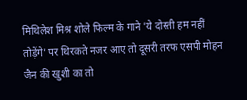मिथिलेश मिश्र शोले फिल्म के गाने 'ये दोस्ती हम नहीं तोड़ेंगे' पर थिरकते नजर आए तो दूसरी तरफ एसपी मोहन जैन की खुशी का तो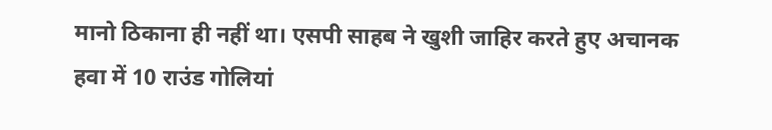मानो ठिकाना ही नहीं था। एसपी साहब ने खुशी जाहिर करते हुए अचानक हवा में 10 राउंड गोलियां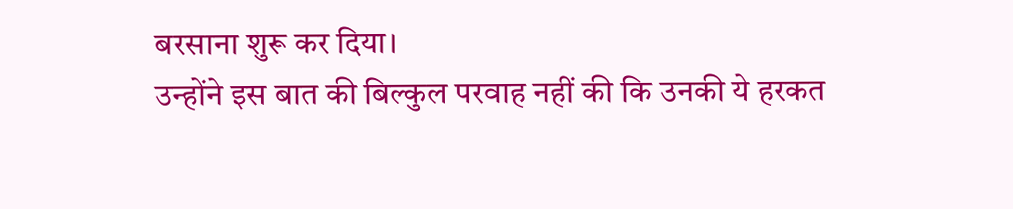बरसाना शुरू कर दिया।
उन्होंने इस बात की बिल्कुल परवाह नहीं की कि उनकी ये हरकत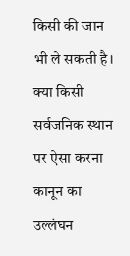किसी की जान भी ले सकती है। क्या किसी सर्वजनिक स्थान पर ऐसा करना कानून का उल्लंघन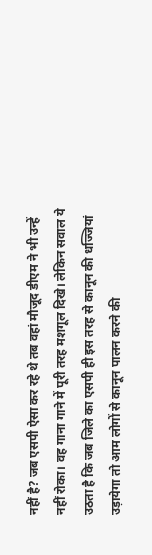नहीं है? जब एसपी ऐसा कर रहे थे तब वहां मौजूद डीएम ने भी उन्हें नहीं रोका। वह गाना गाने में पूरी तरह मशगूल दिखे। लेकिन सवाल ये उठता है कि जब जिले का एसपी ही इस तरह से कानून की धज्जियां उड़ायेगा तो आम लोगों से कानून पालन करने की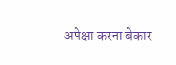अपेक्षा करना बेकार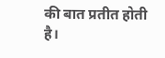की बात प्रतीत होती है।